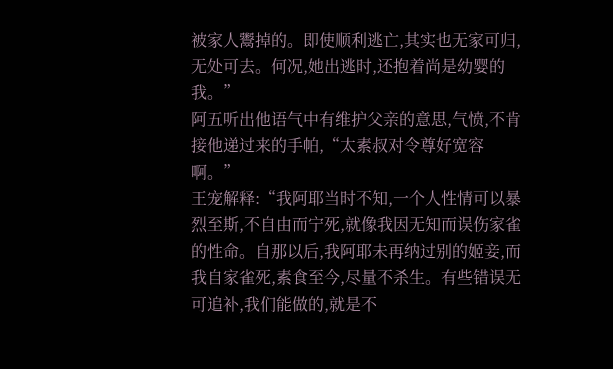被家人鬻掉的。即使顺利逃亡,其实也无家可归,无处可去。何况,她出逃时,还抱着尚是幼婴的我。”
阿五听出他语气中有维护父亲的意思,气愤,不肯接他递过来的手帕,“太素叔对令尊好宽容啊。”
王宠解释:“我阿耶当时不知,一个人性情可以暴烈至斯,不自由而宁死,就像我因无知而误伤家雀的性命。自那以后,我阿耶未再纳过别的姬妾,而我自家雀死,素食至今,尽量不杀生。有些错误无可追补,我们能做的,就是不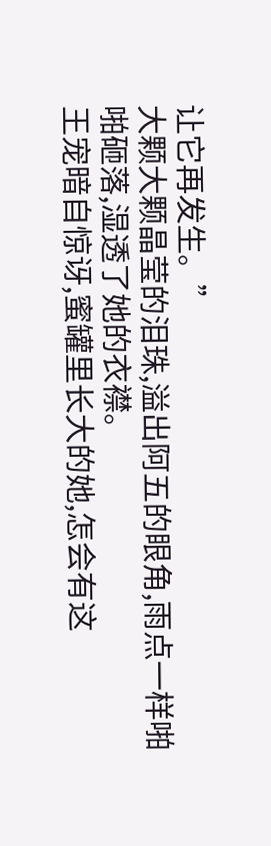让它再发生。”
大颗大颗晶莹的泪珠,溢出阿五的眼角,雨点一样啪啪砸落,湿透了她的衣襟。
王宠暗自惊讶,蜜罐里长大的她,怎会有这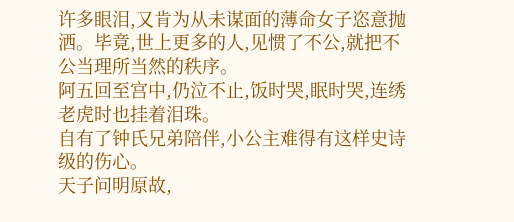许多眼泪,又肯为从未谋面的薄命女子恣意抛洒。毕竟,世上更多的人,见惯了不公,就把不公当理所当然的秩序。
阿五回至宫中,仍泣不止,饭时哭,眠时哭,连绣老虎时也挂着泪珠。
自有了钟氏兄弟陪伴,小公主难得有这样史诗级的伤心。
天子问明原故,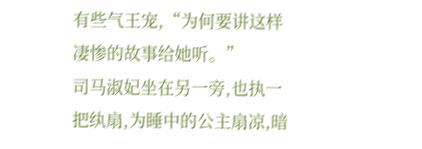有些气王宠,“为何要讲这样凄惨的故事给她听。”
司马淑妃坐在另一旁,也执一把纨扇,为睡中的公主扇凉,暗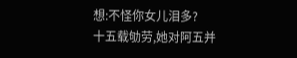想:不怪你女儿泪多?
十五载劬劳,她对阿五并